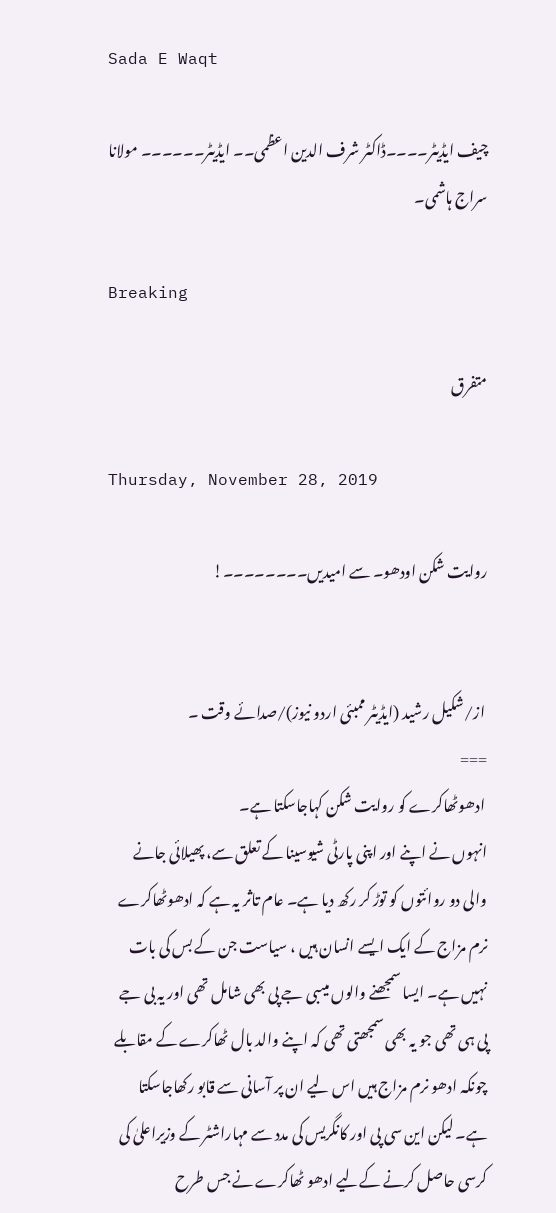Sada E Waqt

چیف ایڈیٹر۔۔۔۔ڈاکٹر شرف الدین اعظمی۔۔ ایڈیٹر۔۔۔۔۔۔ مولانا سراج ہاشمی۔

Breaking

متفرق

Thursday, November 28, 2019

روایت شکن اودھو۔ سے امیدیں۔۔۔۔۔۔۔۔!


 از/شکیل رشید (ایڈیٹر ممبئی اردو نیوز)/صدائے وقت ۔
===
 ادھوٹھاکرے کو روایت شکن کہاجاسکتا ہے۔
انہوں نے اپنے اور اپنی پارٹی شیوسینا کے تعلق سے، پھیلائی جانے والی دو روائتوں کو توڑ کر رکھ دیا ہے۔ عام تاثر یہ ہے کہ ادھوٹھاکرے نرم مزاج کے ایک ایسے انسان ہیں ، سیاست جن کے بس کی بات نہیں ہے۔ ایسا سمجھنے والوں میںبی جے پی بھی شامل تھی اور یہ بی جے پی ہی تھی جو یہ بھی سمجھتی تھی کہ اپنے والد بال ٹھاکرے کے مقابلے چونکہ ادھو نرم مزاج ہیں اس لیے ان پر آسانی سے قابو رکھاجاسکتا ہے۔ لیکن این سی پی اور کانگریس کی مدد سے مہاراشٹر کے وزیراعلیٰ کی کرسی حاصل کرنے کےلیے ادھو ٹھاکرے نے جس طرح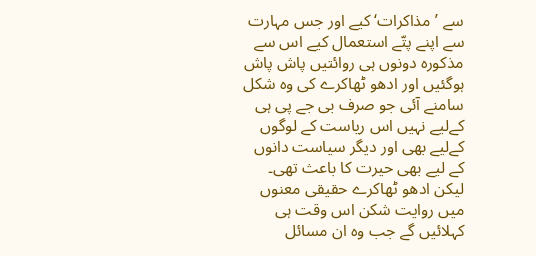سے ’مذاکرات‘ کیے اور جس مہارت سے اپنے پتّے استعمال کیے اس سے مذکورہ دونوں ہی روائتیں پاش پاش ہوگئیں اور ادھو ٹھاکرے کی وہ شکل سامنے آئی جو صرف بی جے پی ہی کےلیے نہیں اس ریاست کے لوگوں کےلیے بھی اور دیگر سیاست دانوں کے لیے بھی حیرت کا باعث تھی۔ لیکن ادھو ٹھاکرے حقیقی معنوں میں روایت شکن اس وقت ہی کہلائیں گے جب وہ ان مسائل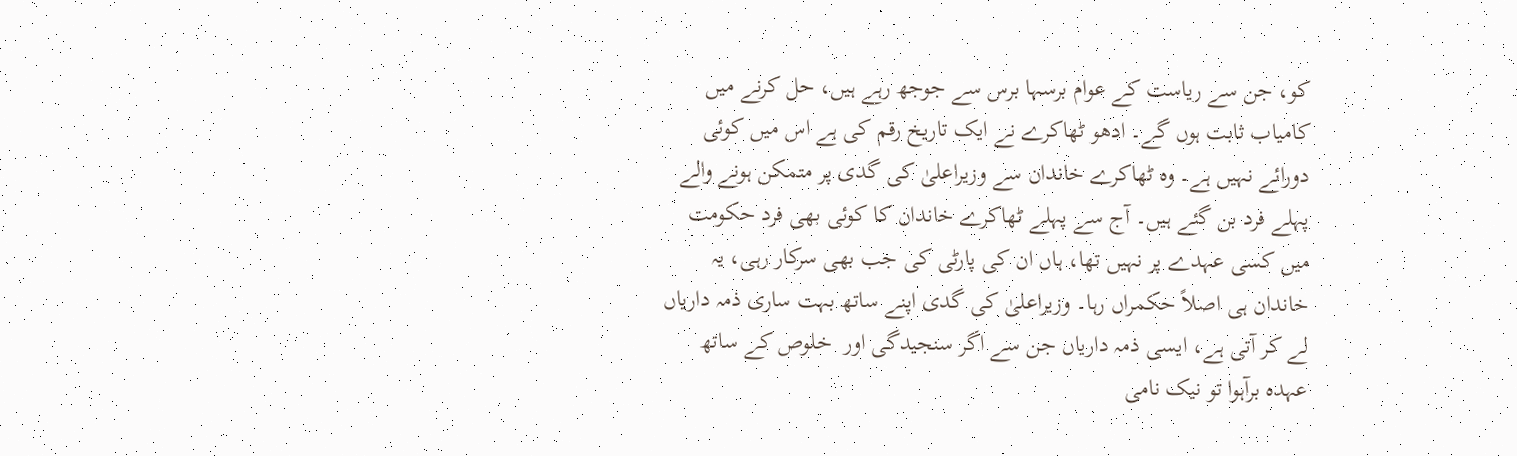کو، جن سے ریاست کے عوام برسہا برس سے جوجھ رہے ہیں، حل کرنے میں کامیاب ثابت ہوں گے۔ ادھو ٹھاکرے نے ایک تاریخ رقم کی ہے اس میں کوئی دورائے نہیں ہے۔ وہ ٹھاکرے خاندان سے وزیراعلیٰ کی گدی پر متمکن ہونے والے پہلے فرد بن گئے ہیں۔ آج سے پہلے ٹھاکرے خاندان کا کوئی بھی فرد حکومت میں کسی عہدے پر نہیں تھا، ہاں ان کی پارٹی کی جب بھی سرکار رہی، یہ خاندان ہی اصلاً حکمراں رہا۔ وزیراعلیٰ کی گدی اپنے ساتھ بہت ساری ذمہ داریاں لے کر آتی ہے، ایسی ذمہ داریاں جن سے اگر سنجیدگی اور  خلوص کے ساتھ عہدہ برآہوا تو نیک نامی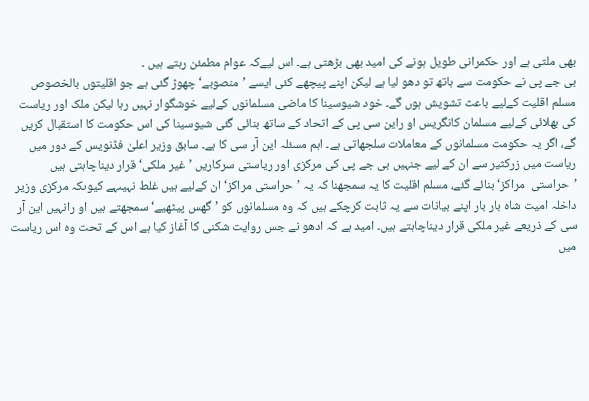بھی ملتی ہے اور حکمرانی طویل ہونے کی امید بھی بڑھتی ہے۔ اس لیےکہ عوام مطمئن رہتے ہیں ۔
بی جے پی نے حکومت سے ہاتھ تو دھو لیا ہے لیکن اپنے پیچھے کئی ایسے ’منصوبے‘ چھوڑ گئی ہے جو اقلیتوں بالخصوص مسلم اقلیت کےلیے باعث تشویش ہوں گے۔ خود شیوسینا کا ماضی مسلمانوں کےلیے خوشگوار نہیں رہا لیکن ملک اور ریاست کی بھلائی کےلیے مسلمان کانگریس او راین سی پی کے اتحاد کے ساتھ بنائی گئی شیوسینا کی اس حکومت کا استقبال کریں گے، اگر یہ حکومت مسلمانوں کے معاملات سلجھاتی ہے۔ اہم مسئلہ این آر سی کا ہے۔ سابق وزیر اعلیٰ فڈنویس کے دور میں ریاست میں زرکثیر سے ان کے لیے جنہیں بی جے پی کی مرکزی اور ریاستی سرکاریں ’غیر ملکی‘ قرار دیناچاہتی ہیں ’حراستی  مراکز‘ بنائے گئے، مسلم اقلیت کا یہ سمجھنا کہ یہ ’حراستی مراکز‘ ان کےلیے ہیں غلط نہیںہے کیوںکہ مرکزی وزیر داخلہ امیت شاہ بار بار اپنے بیانات سے یہ ثابت کرچکے ہیں کہ وہ مسلمانوں کو ’گھس پیٹھیے‘ سمجھتے ہیں او رانہیں این آر سی کے ذریعے غیر ملکی قرار دیناچاہتے ہیں۔ امید ہے کہ ادھو نے جس روایت شکنی کا آغاز کیا ہے اس کے تحت وہ اس ریاست میں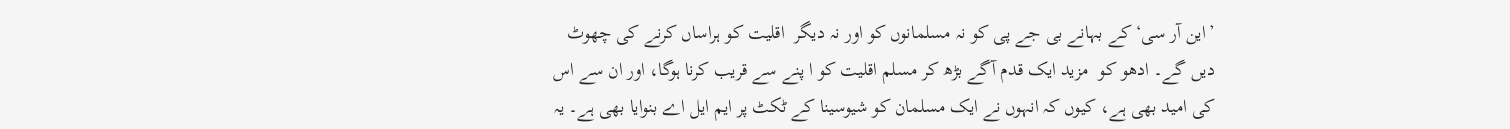’این آر سی‘ کے بہانے بی جے پی کو نہ مسلمانوں کو اور نہ دیگر  اقلیت کو ہراساں کرنے کی چھوٹ دیں گے۔ ادھو کو  مزید ایک قدم آگے بڑھ کر مسلم اقلیت کو ا پنے سے قریب کرنا ہوگا، اور ان سے اس کی امید بھی ہے، کیوں کہ انہوں نے ایک مسلمان کو شیوسینا کے ٹکٹ پر ایم ایل اے بنوایا بھی ہے۔ یہ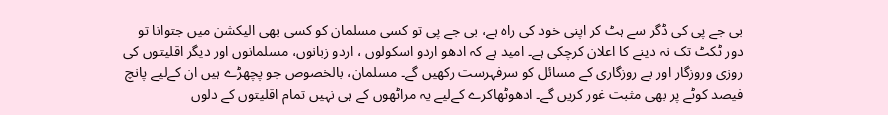بی جے پی کی ڈگر سے ہٹ کر اپنی خود کی راہ ہے، بی جے پی تو کسی مسلمان کو کسی بھی الیکشن میں جتوانا تو دور ٹکٹ تک نہ دینے کا اعلان کرچکی ہے۔ امید ہے کہ ادھو اردو اسکولوں ، اردو زبانوں، مسلمانوں اور دیگر اقلیتوں کی روزی وروزگار اور بے روزگاری کے مسائل کو سرفہرست رکھیں گے۔ مسلمان، بالخصوص جو پچھڑے ہیں ان کےلیے پانچ فیصد کوٹے پر بھی مثبت غور کریں گے۔ ادھوٹھاکرے کےلیے یہ مراٹھوں کے ہی نہیں تمام اقلیتوں کے دلوں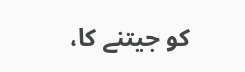کو جیتنے کا،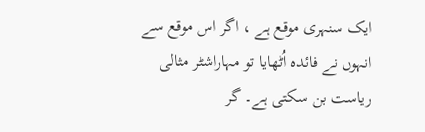ایک سنہری موقع ہے ، اگر اس موقع سے انہوں نے فائدہ اُٹھایا تو مہاراشٹر مثالی ریاست بن سکتی ہے۔ گر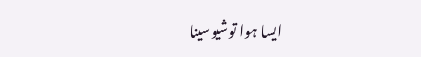ایسا ہوا توشیوسینا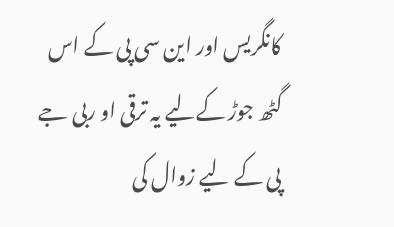کانگریس اور این سی پی کے اس گٹھ جوڑ کےلیے یہ ترقی او ربی جے پی کے لیے زوال کی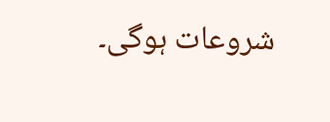شروعات ہوگی۔